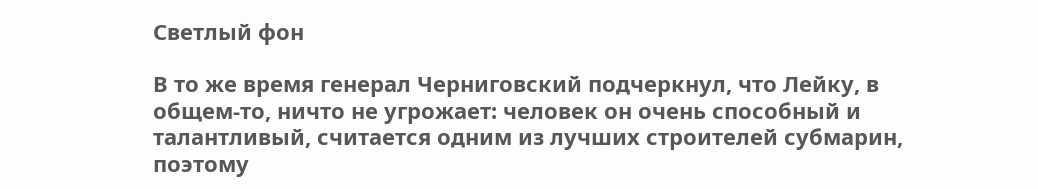Светлый фон

В то же время генерал Черниговский подчеркнул, что Лейку, в общем-то, ничто не угрожает: человек он очень способный и талантливый, считается одним из лучших строителей субмарин, поэтому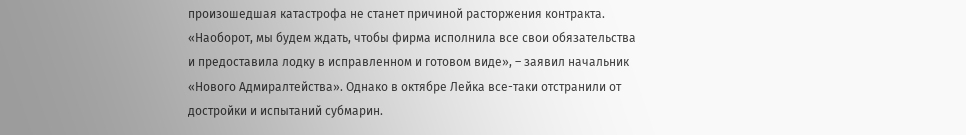произошедшая катастрофа не станет причиной расторжения контракта. «Наоборот, мы будем ждать, чтобы фирма исполнила все свои обязательства и предоставила лодку в исправленном и готовом виде», – заявил начальник «Нового Адмиралтейства». Однако в октябре Лейка все-таки отстранили от достройки и испытаний субмарин.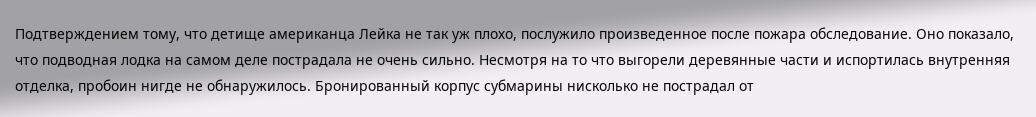Подтверждением тому, что детище американца Лейка не так уж плохо, послужило произведенное после пожара обследование. Оно показало, что подводная лодка на самом деле пострадала не очень сильно. Несмотря на то что выгорели деревянные части и испортилась внутренняя отделка, пробоин нигде не обнаружилось. Бронированный корпус субмарины нисколько не пострадал от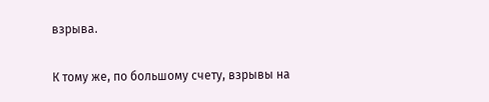взрыва.

К тому же, по большому счету, взрывы на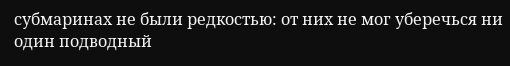субмаринах не были редкостью: от них не мог уберечься ни один подводный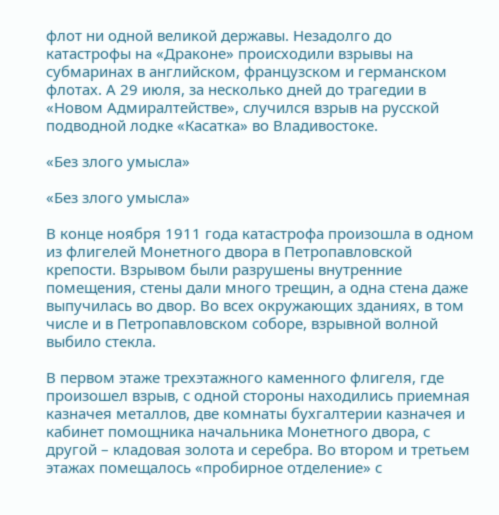флот ни одной великой державы. Незадолго до катастрофы на «Драконе» происходили взрывы на субмаринах в английском, французском и германском флотах. А 29 июля, за несколько дней до трагедии в «Новом Адмиралтействе», случился взрыв на русской подводной лодке «Касатка» во Владивостоке.

«Без злого умысла»

«Без злого умысла»

В конце ноября 1911 года катастрофа произошла в одном из флигелей Монетного двора в Петропавловской крепости. Взрывом были разрушены внутренние помещения, стены дали много трещин, а одна стена даже выпучилась во двор. Во всех окружающих зданиях, в том числе и в Петропавловском соборе, взрывной волной выбило стекла.

В первом этаже трехэтажного каменного флигеля, где произошел взрыв, с одной стороны находились приемная казначея металлов, две комнаты бухгалтерии казначея и кабинет помощника начальника Монетного двора, с другой – кладовая золота и серебра. Во втором и третьем этажах помещалось «пробирное отделение» с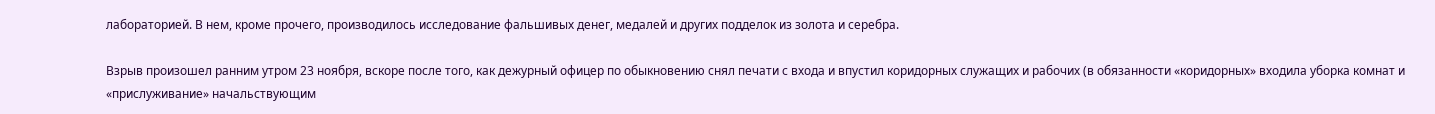лабораторией. В нем, кроме прочего, производилось исследование фальшивых денег, медалей и других подделок из золота и серебра.

Взрыв произошел ранним утром 23 ноября, вскоре после того, как дежурный офицер по обыкновению снял печати с входа и впустил коридорных служащих и рабочих (в обязанности «коридорных» входила уборка комнат и «прислуживание» начальствующим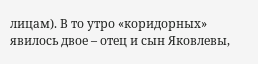лицам). В то утро «коридорных» явилось двое – отец и сын Яковлевы,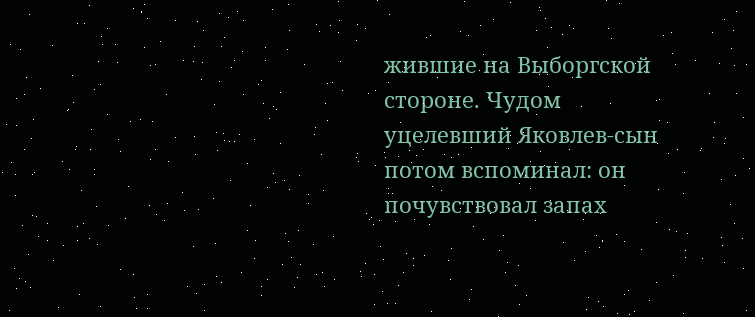жившие на Выборгской стороне. Чудом уцелевший Яковлев-сын потом вспоминал: он почувствовал запах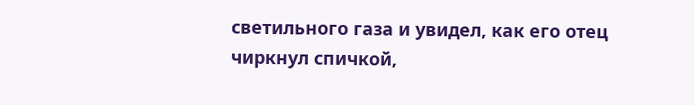светильного газа и увидел, как его отец чиркнул спичкой,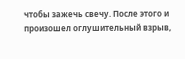чтобы зажечь свечу. После этого и произошел оглушительный взрыв,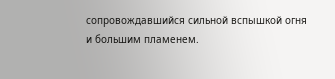сопровождавшийся сильной вспышкой огня и большим пламенем.